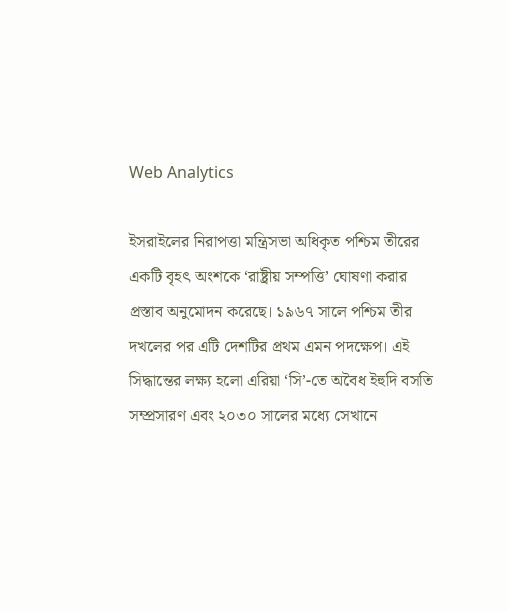Web Analytics

ইসরাইলের নিরাপত্তা মন্ত্রিসভা অধিকৃত পশ্চিম তীরের একটি বৃহৎ অংশকে ‘রাষ্ট্রীয় সম্পত্তি’ ঘোষণা করার প্রস্তাব অনুমোদন করেছে। ১৯৬৭ সালে পশ্চিম তীর দখলের পর এটি দেশটির প্রথম এমন পদক্ষেপ। এই সিদ্ধান্তের লক্ষ্য হলো এরিয়া ‘সি’-তে অবৈধ ইহুদি বসতি সম্প্রসারণ এবং ২০৩০ সালের মধ্যে সেখানে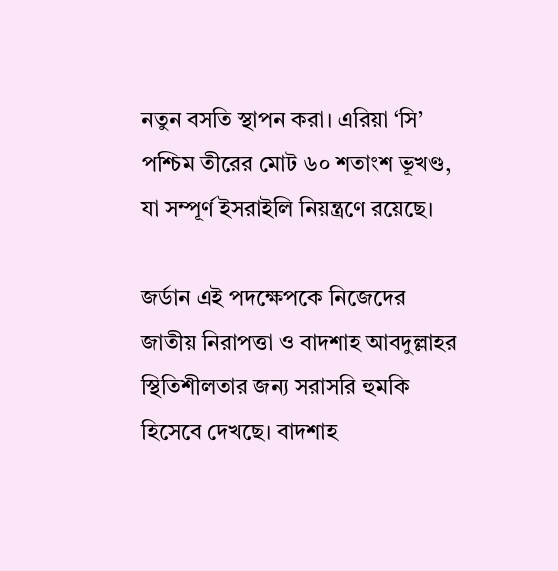নতুন বসতি স্থাপন করা। এরিয়া ‘সি’ পশ্চিম তীরের মোট ৬০ শতাংশ ভূখণ্ড, যা সম্পূর্ণ ইসরাইলি নিয়ন্ত্রণে রয়েছে।

জর্ডান এই পদক্ষেপকে নিজেদের জাতীয় নিরাপত্তা ও বাদশাহ আবদুল্লাহর স্থিতিশীলতার জন্য সরাসরি হুমকি হিসেবে দেখছে। বাদশাহ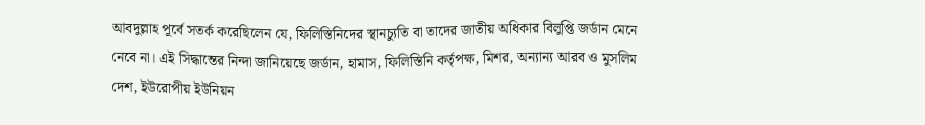আবদুল্লাহ পূর্বে সতর্ক করেছিলেন যে, ফিলিস্তিনিদের স্থানচ্যুতি বা তাদের জাতীয় অধিকার বিলুপ্তি জর্ডান মেনে নেবে না। এই সিদ্ধান্তের নিন্দা জানিয়েছে জর্ডান, হামাস, ফিলিস্তিনি কর্তৃপক্ষ, মিশর, অন্যান্য আরব ও মুসলিম দেশ, ইউরোপীয় ইউনিয়ন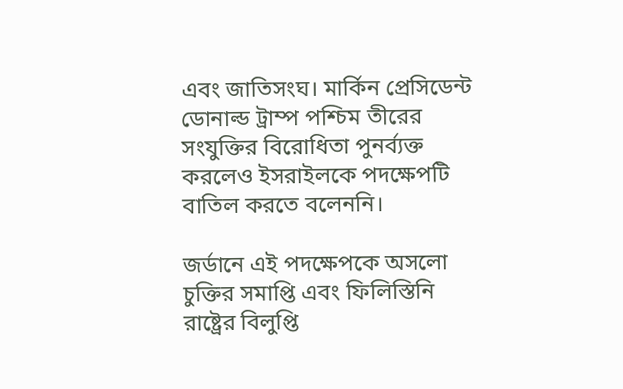এবং জাতিসংঘ। মার্কিন প্রেসিডেন্ট ডোনাল্ড ট্রাম্প পশ্চিম তীরের সংযুক্তির বিরোধিতা পুনর্ব্যক্ত করলেও ইসরাইলকে পদক্ষেপটি বাতিল করতে বলেননি।

জর্ডানে এই পদক্ষেপকে অসলো চুক্তির সমাপ্তি এবং ফিলিস্তিনি রাষ্ট্রের বিলুপ্তি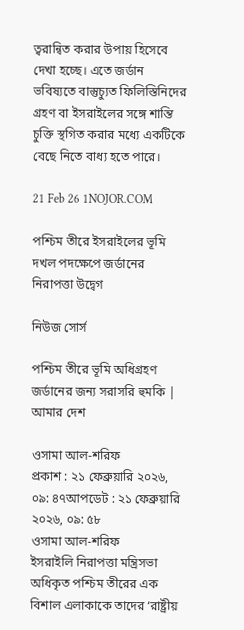ত্বরান্বিত করার উপায় হিসেবে দেখা হচ্ছে। এতে জর্ডান ভবিষ্যতে বাস্তুচ্যুত ফিলিস্তিনিদের গ্রহণ বা ইসরাইলের সঙ্গে শান্তি চুক্তি স্থগিত করার মধ্যে একটিকে বেছে নিতে বাধ্য হতে পারে।

21 Feb 26 1NOJOR.COM

পশ্চিম তীরে ইসরাইলের ভূমি দখল পদক্ষেপে জর্ডানের নিরাপত্তা উদ্বেগ

নিউজ সোর্স

পশ্চিম তীরে ভূমি অধিগ্রহণ জর্ডানের জন্য সরাসরি হুমকি | আমার দেশ

ওসামা আল-শরিফ
প্রকাশ : ২১ ফেব্রুয়ারি ২০২৬, ০৯: ৪৭আপডেট : ২১ ফেব্রুয়ারি ২০২৬, ০৯: ৫৮
ওসামা আল-শরিফ
ইসরাইলি নিরাপত্তা মন্ত্রিসভা অধিকৃত পশ্চিম তীরের এক বিশাল এলাকাকে তাদের ‘রাষ্ট্রীয়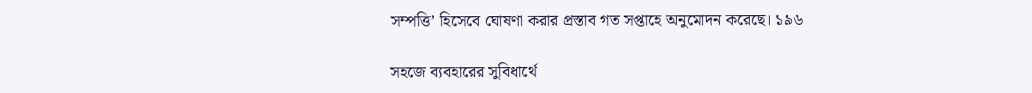সম্পত্তি’ হিসেবে ঘোষণা করার প্রস্তাব গত সপ্তাহে অনুমোদন করেছে। ১৯৬

সহজে ব্যবহারের সুবিধার্থে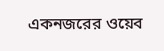একনজরের ওয়েব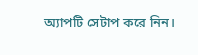অ্যাপটি সেটাপ করে নিন।